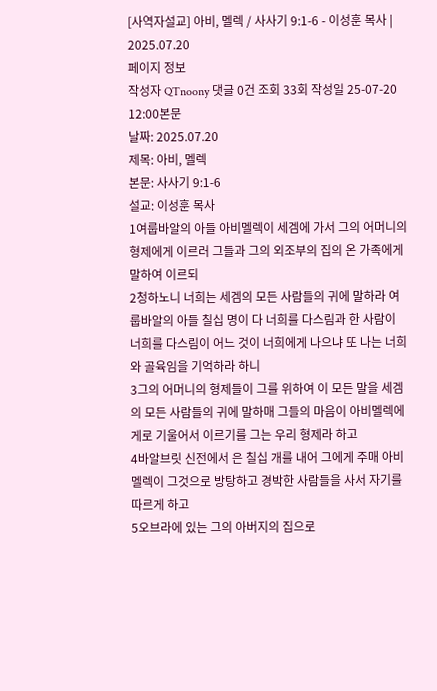[사역자설교] 아비, 멜렉 / 사사기 9:1-6 - 이성훈 목사 | 2025.07.20
페이지 정보
작성자 QTnoony 댓글 0건 조회 33회 작성일 25-07-20 12:00본문
날짜: 2025.07.20
제목: 아비, 멜렉
본문: 사사기 9:1-6
설교: 이성훈 목사
1여룹바알의 아들 아비멜렉이 세겜에 가서 그의 어머니의 형제에게 이르러 그들과 그의 외조부의 집의 온 가족에게 말하여 이르되
2청하노니 너희는 세겜의 모든 사람들의 귀에 말하라 여룹바알의 아들 칠십 명이 다 너희를 다스림과 한 사람이 너희를 다스림이 어느 것이 너희에게 나으냐 또 나는 너희와 골육임을 기억하라 하니
3그의 어머니의 형제들이 그를 위하여 이 모든 말을 세겜의 모든 사람들의 귀에 말하매 그들의 마음이 아비멜렉에게로 기울어서 이르기를 그는 우리 형제라 하고
4바알브릿 신전에서 은 칠십 개를 내어 그에게 주매 아비멜렉이 그것으로 방탕하고 경박한 사람들을 사서 자기를 따르게 하고
5오브라에 있는 그의 아버지의 집으로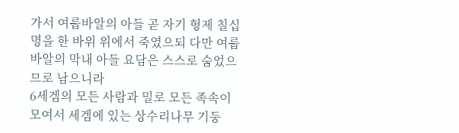가서 여룹바알의 아들 곧 자기 형제 칠십 명을 한 바위 위에서 죽였으되 다만 여룹바알의 막내 아들 요담은 스스로 숨었으므로 남으니라
6세겜의 모든 사람과 밀로 모든 족속이 모여서 세겜에 있는 상수리나무 기둥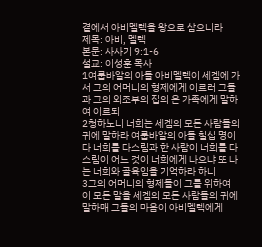곁에서 아비멜렉을 왕으로 삼으니라
제목: 아비, 멜렉
본문: 사사기 9:1-6
설교: 이성훈 목사
1여룹바알의 아들 아비멜렉이 세겜에 가서 그의 어머니의 형제에게 이르러 그들과 그의 외조부의 집의 온 가족에게 말하여 이르되
2청하노니 너희는 세겜의 모든 사람들의 귀에 말하라 여룹바알의 아들 칠십 명이 다 너희를 다스림과 한 사람이 너희를 다스림이 어느 것이 너희에게 나으냐 또 나는 너희와 골육임을 기억하라 하니
3그의 어머니의 형제들이 그를 위하여 이 모든 말을 세겜의 모든 사람들의 귀에 말하매 그들의 마음이 아비멜렉에게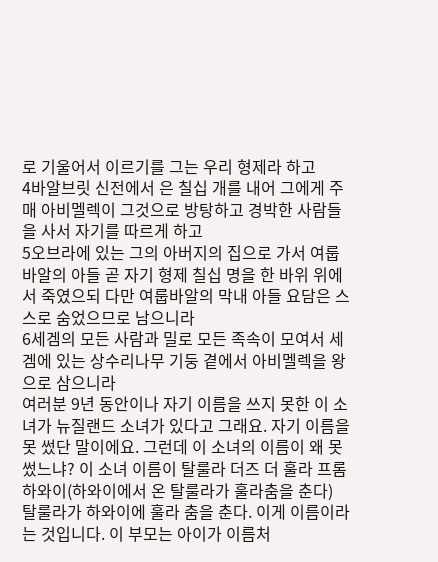로 기울어서 이르기를 그는 우리 형제라 하고
4바알브릿 신전에서 은 칠십 개를 내어 그에게 주매 아비멜렉이 그것으로 방탕하고 경박한 사람들을 사서 자기를 따르게 하고
5오브라에 있는 그의 아버지의 집으로 가서 여룹바알의 아들 곧 자기 형제 칠십 명을 한 바위 위에서 죽였으되 다만 여룹바알의 막내 아들 요담은 스스로 숨었으므로 남으니라
6세겜의 모든 사람과 밀로 모든 족속이 모여서 세겜에 있는 상수리나무 기둥 곁에서 아비멜렉을 왕으로 삼으니라
여러분 9년 동안이나 자기 이름을 쓰지 못한 이 소녀가 뉴질랜드 소녀가 있다고 그래요. 자기 이름을 못 썼단 말이에요. 그런데 이 소녀의 이름이 왜 못 썼느냐? 이 소녀 이름이 탈룰라 더즈 더 훌라 프롬 하와이(하와이에서 온 탈룰라가 훌라춤을 춘다) 탈룰라가 하와이에 훌라 춤을 춘다. 이게 이름이라는 것입니다. 이 부모는 아이가 이름처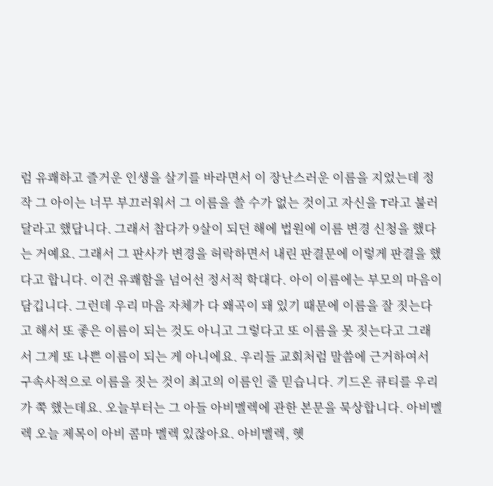럼 유쾌하고 즐거운 인생을 살기를 바라면서 이 장난스러운 이름을 지었는데 정작 그 아이는 너무 부끄러워서 그 이름을 쓸 수가 없는 것이고 자신을 T라고 불러 달라고 했답니다. 그래서 참다가 9살이 되던 해에 법원에 이름 변경 신청을 했다는 거예요. 그래서 그 판사가 변경을 허락하면서 내린 판결문에 이렇게 판결을 했다고 합니다. 이건 유쾌함을 넘어선 정서적 학대다. 아이 이름에는 부모의 마음이 담깁니다. 그런데 우리 마음 자체가 다 왜곡이 돼 있기 때문에 이름을 잘 짓는다고 해서 또 좋은 이름이 되는 것도 아니고 그렇다고 또 이름을 못 짓는다고 그래서 그게 또 나쁜 이름이 되는 게 아니에요. 우리들 교회처럼 말씀에 근거하여서 구속사적으로 이름을 짓는 것이 최고의 이름인 줄 믿습니다. 기드온 큐티를 우리가 쭉 했는데요. 오늘부터는 그 아들 아비멜렉에 관한 본문을 묵상합니다. 아비멜렉 오늘 제목이 아비 콤마 멜렉 있잖아요. 아비멜렉, 헷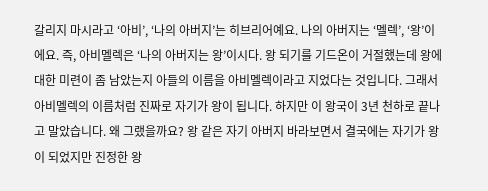갈리지 마시라고 ‘아비’, ‘나의 아버지’는 히브리어예요. 나의 아버지는 ‘멜렉’, ‘왕’이에요. 즉, 아비멜렉은 ‘나의 아버지는 왕’이시다. 왕 되기를 기드온이 거절했는데 왕에 대한 미련이 좀 남았는지 아들의 이름을 아비멜렉이라고 지었다는 것입니다. 그래서 아비멜렉의 이름처럼 진짜로 자기가 왕이 됩니다. 하지만 이 왕국이 3년 천하로 끝나고 말았습니다. 왜 그랬을까요? 왕 같은 자기 아버지 바라보면서 결국에는 자기가 왕이 되었지만 진정한 왕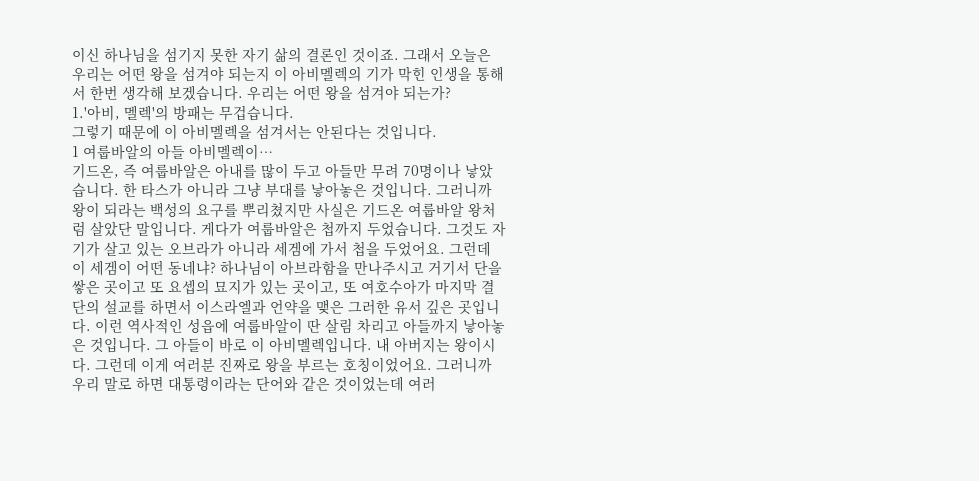이신 하나님을 섬기지 못한 자기 삶의 결론인 것이죠. 그래서 오늘은 우리는 어떤 왕을 섬겨야 되는지 이 아비멜렉의 기가 막힌 인생을 통해서 한번 생각해 보겠습니다. 우리는 어떤 왕을 섬겨야 되는가?
1.'아비, 멜렉'의 방패는 무겁습니다.
그렇기 때문에 이 아비멜렉을 섬겨서는 안된다는 것입니다.
1 여룹바알의 아들 아비멜렉이…
기드온, 즉 여룹바알은 아내를 많이 두고 아들만 무려 70명이나 낳았습니다. 한 타스가 아니라 그냥 부대를 낳아놓은 것입니다. 그러니까 왕이 되라는 백성의 요구를 뿌리쳤지만 사실은 기드온 여룹바알 왕처럼 살았단 말입니다. 게다가 여룹바알은 첩까지 두었습니다. 그것도 자기가 살고 있는 오브라가 아니라 세겜에 가서 첩을 두었어요. 그런데 이 세겜이 어떤 동네냐? 하나님이 아브라함을 만나주시고 거기서 단을 쌓은 곳이고 또 요셉의 묘지가 있는 곳이고, 또 여호수아가 마지막 결단의 설교를 하면서 이스라엘과 언약을 맺은 그러한 유서 깊은 곳입니다. 이런 역사적인 성읍에 여룹바알이 딴 살림 차리고 아들까지 낳아놓은 것입니다. 그 아들이 바로 이 아비멜렉입니다. 내 아버지는 왕이시다. 그런데 이게 여러분 진짜로 왕을 부르는 호칭이었어요. 그러니까 우리 말로 하면 대통령이라는 단어와 같은 것이었는데 여러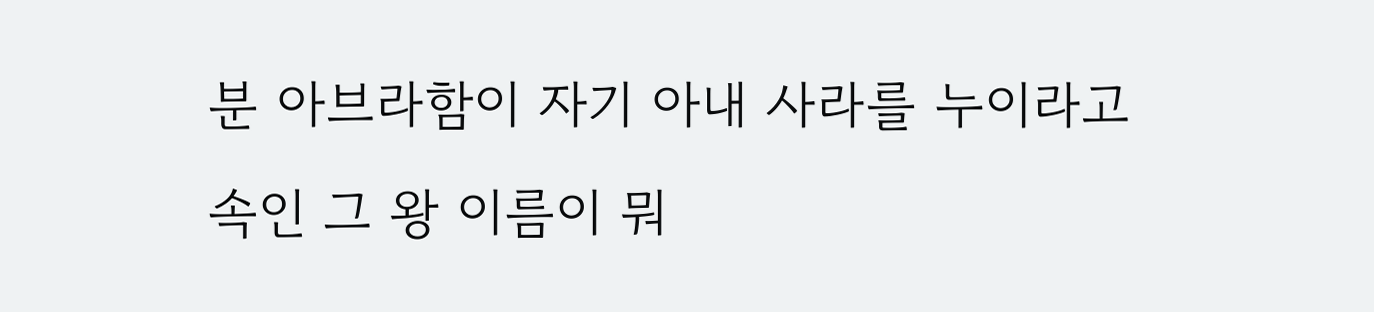분 아브라함이 자기 아내 사라를 누이라고 속인 그 왕 이름이 뭐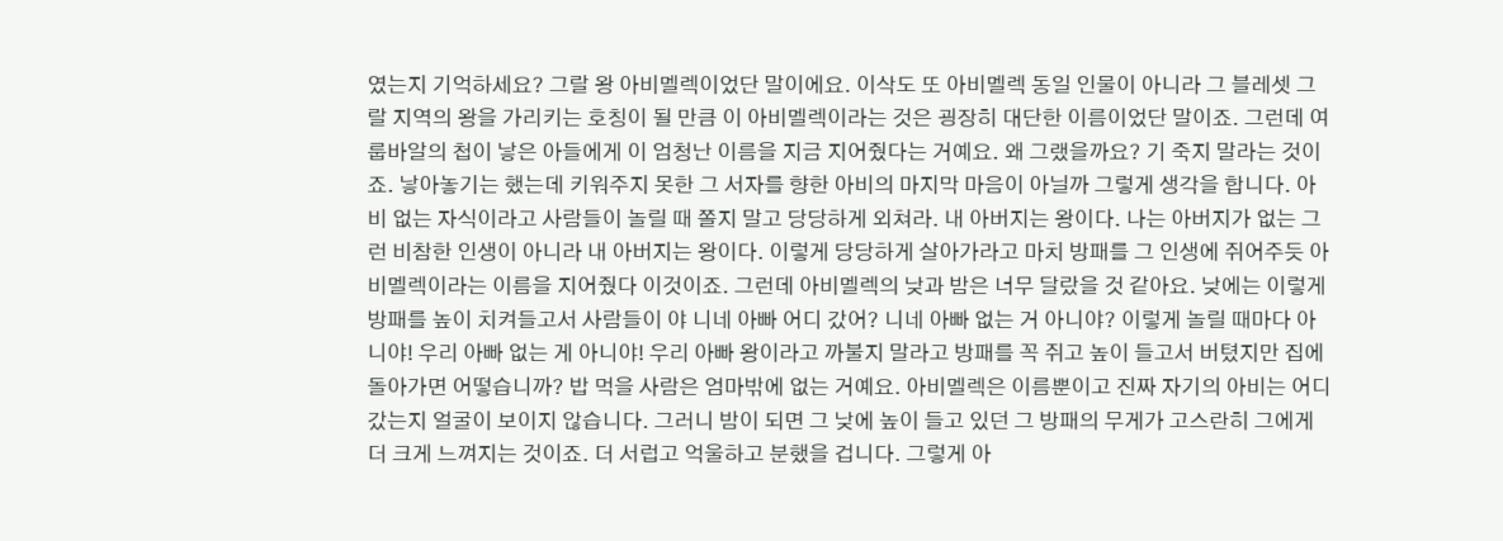였는지 기억하세요? 그랄 왕 아비멜렉이었단 말이에요. 이삭도 또 아비멜렉 동일 인물이 아니라 그 블레셋 그랄 지역의 왕을 가리키는 호칭이 될 만큼 이 아비멜렉이라는 것은 굉장히 대단한 이름이었단 말이죠. 그런데 여룹바알의 첩이 낳은 아들에게 이 엄청난 이름을 지금 지어줬다는 거예요. 왜 그랬을까요? 기 죽지 말라는 것이죠. 낳아놓기는 했는데 키워주지 못한 그 서자를 향한 아비의 마지막 마음이 아닐까 그렇게 생각을 합니다. 아비 없는 자식이라고 사람들이 놀릴 때 쫄지 말고 당당하게 외쳐라. 내 아버지는 왕이다. 나는 아버지가 없는 그런 비참한 인생이 아니라 내 아버지는 왕이다. 이렇게 당당하게 살아가라고 마치 방패를 그 인생에 쥐어주듯 아비멜렉이라는 이름을 지어줬다 이것이죠. 그런데 아비멜렉의 낮과 밤은 너무 달랐을 것 같아요. 낮에는 이렇게 방패를 높이 치켜들고서 사람들이 야 니네 아빠 어디 갔어? 니네 아빠 없는 거 아니야? 이렇게 놀릴 때마다 아니야! 우리 아빠 없는 게 아니야! 우리 아빠 왕이라고 까불지 말라고 방패를 꼭 쥐고 높이 들고서 버텼지만 집에 돌아가면 어떻습니까? 밥 먹을 사람은 엄마밖에 없는 거예요. 아비멜렉은 이름뿐이고 진짜 자기의 아비는 어디 갔는지 얼굴이 보이지 않습니다. 그러니 밤이 되면 그 낮에 높이 들고 있던 그 방패의 무게가 고스란히 그에게 더 크게 느껴지는 것이죠. 더 서럽고 억울하고 분했을 겁니다. 그렇게 아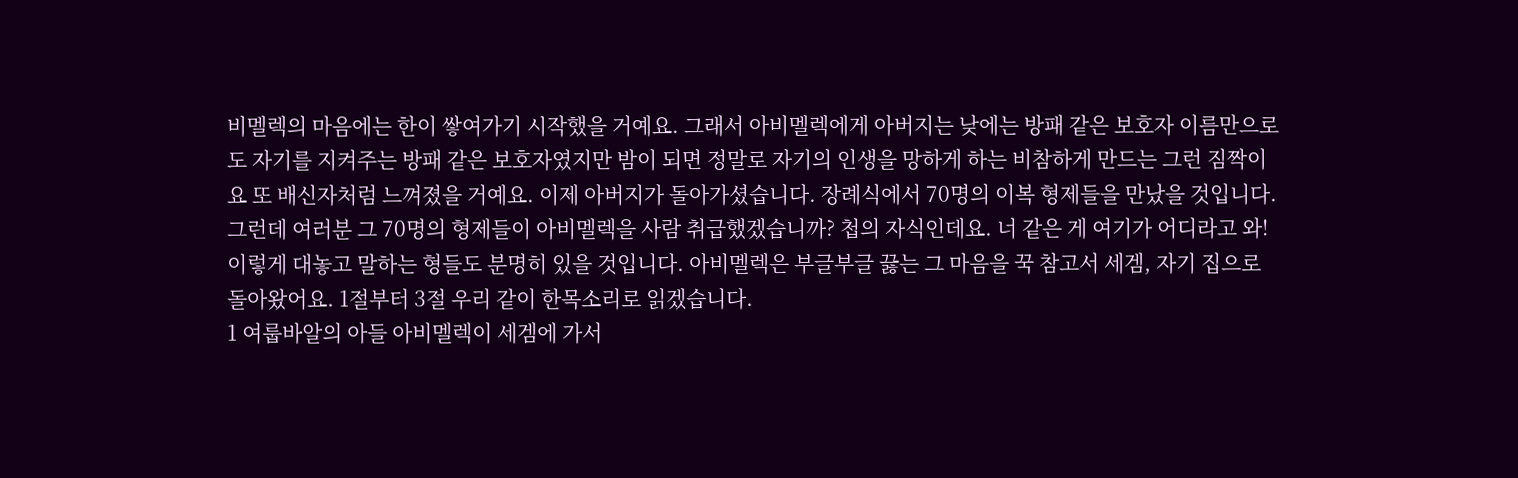비멜렉의 마음에는 한이 쌓여가기 시작했을 거예요. 그래서 아비멜렉에게 아버지는 낮에는 방패 같은 보호자 이름만으로도 자기를 지켜주는 방패 같은 보호자였지만 밤이 되면 정말로 자기의 인생을 망하게 하는 비참하게 만드는 그런 짐짝이요 또 배신자처럼 느껴졌을 거예요. 이제 아버지가 돌아가셨습니다. 장례식에서 70명의 이복 형제들을 만났을 것입니다. 그런데 여러분 그 70명의 형제들이 아비멜렉을 사람 취급했겠습니까? 첩의 자식인데요. 너 같은 게 여기가 어디라고 와! 이렇게 대놓고 말하는 형들도 분명히 있을 것입니다. 아비멜렉은 부글부글 끓는 그 마음을 꾹 참고서 세겜, 자기 집으로 돌아왔어요. 1절부터 3절 우리 같이 한목소리로 읽겠습니다.
1 여룹바알의 아들 아비멜렉이 세겜에 가서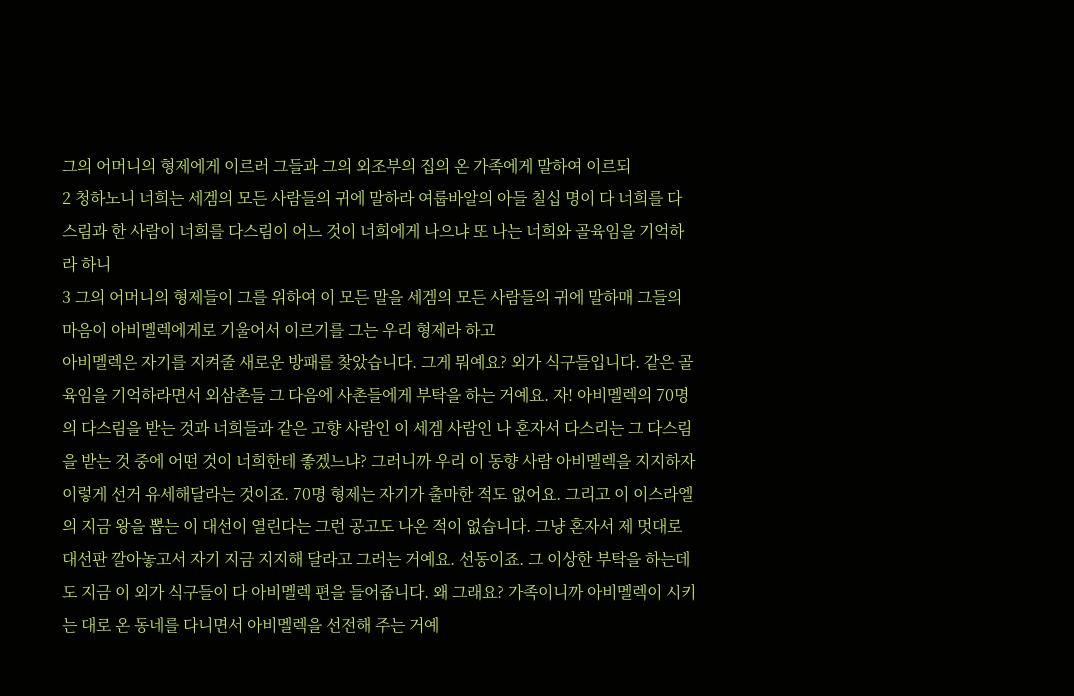그의 어머니의 형제에게 이르러 그들과 그의 외조부의 집의 온 가족에게 말하여 이르되
2 청하노니 너희는 세겜의 모든 사람들의 귀에 말하라 여룹바알의 아들 칠십 명이 다 너희를 다스림과 한 사람이 너희를 다스림이 어느 것이 너희에게 나으냐 또 나는 너희와 골육임을 기억하라 하니
3 그의 어머니의 형제들이 그를 위하여 이 모든 말을 세겜의 모든 사람들의 귀에 말하매 그들의 마음이 아비멜렉에게로 기울어서 이르기를 그는 우리 형제라 하고
아비멜렉은 자기를 지켜줄 새로운 방패를 찾았습니다. 그게 뭐예요? 외가 식구들입니다. 같은 골육임을 기억하라면서 외삼촌들 그 다음에 사촌들에게 부탁을 하는 거예요. 자! 아비멜렉의 70명의 다스림을 받는 것과 너희들과 같은 고향 사람인 이 세겜 사람인 나 혼자서 다스리는 그 다스림을 받는 것 중에 어떤 것이 너희한테 좋겠느냐? 그러니까 우리 이 동향 사람 아비멜렉을 지지하자 이렇게 선거 유세해달라는 것이죠. 70명 형제는 자기가 출마한 적도 없어요. 그리고 이 이스라엘의 지금 왕을 뽑는 이 대선이 열린다는 그런 공고도 나온 적이 없습니다. 그냥 혼자서 제 멋대로 대선판 깔아놓고서 자기 지금 지지해 달라고 그러는 거예요. 선동이죠. 그 이상한 부탁을 하는데도 지금 이 외가 식구들이 다 아비멜렉 편을 들어줍니다. 왜 그래요? 가족이니까 아비멜렉이 시키는 대로 온 동네를 다니면서 아비멜렉을 선전해 주는 거예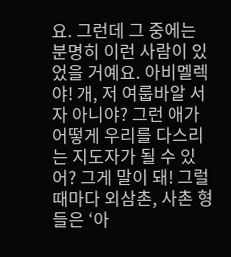요. 그런데 그 중에는 분명히 이런 사람이 있었을 거예요. 아비멜렉 야! 개, 저 여룹바알 서자 아니야? 그런 애가 어떻게 우리를 다스리는 지도자가 될 수 있어? 그게 말이 돼! 그럴 때마다 외삼촌, 사촌 형들은 ‘아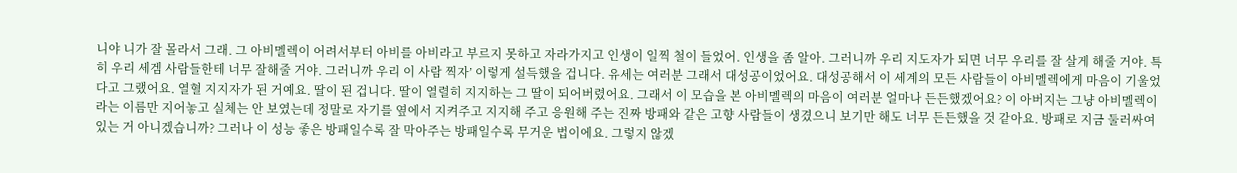니야 니가 잘 몰라서 그래. 그 아비멜렉이 어려서부터 아비를 아비라고 부르지 못하고 자라가지고 인생이 일찍 철이 들었어. 인생을 좀 알아. 그러니까 우리 지도자가 되면 너무 우리를 잘 살게 해줄 거야. 특히 우리 세겜 사람들한테 너무 잘해줄 거야. 그러니까 우리 이 사람 찍자’ 이렇게 설득했을 겁니다. 유세는 여러분 그래서 대성공이었어요. 대성공해서 이 세계의 모든 사람들이 아비멜렉에게 마음이 기울었다고 그랬어요. 열혈 지지자가 된 거예요. 딸이 된 겁니다. 딸이 열렬히 지지하는 그 딸이 되어버렸어요. 그래서 이 모습을 본 아비멜렉의 마음이 여러분 얼마나 든든했겠어요? 이 아버지는 그냥 아비멜렉이라는 이름만 지어놓고 실체는 안 보였는데 정말로 자기를 옆에서 지켜주고 지지해 주고 응원해 주는 진짜 방패와 같은 고향 사람들이 생겼으니 보기만 해도 너무 든든했을 것 같아요. 방패로 지금 둘러싸여 있는 거 아니겠습니까? 그러나 이 성능 좋은 방패일수록 잘 막아주는 방패일수록 무거운 법이에요. 그렇지 않겠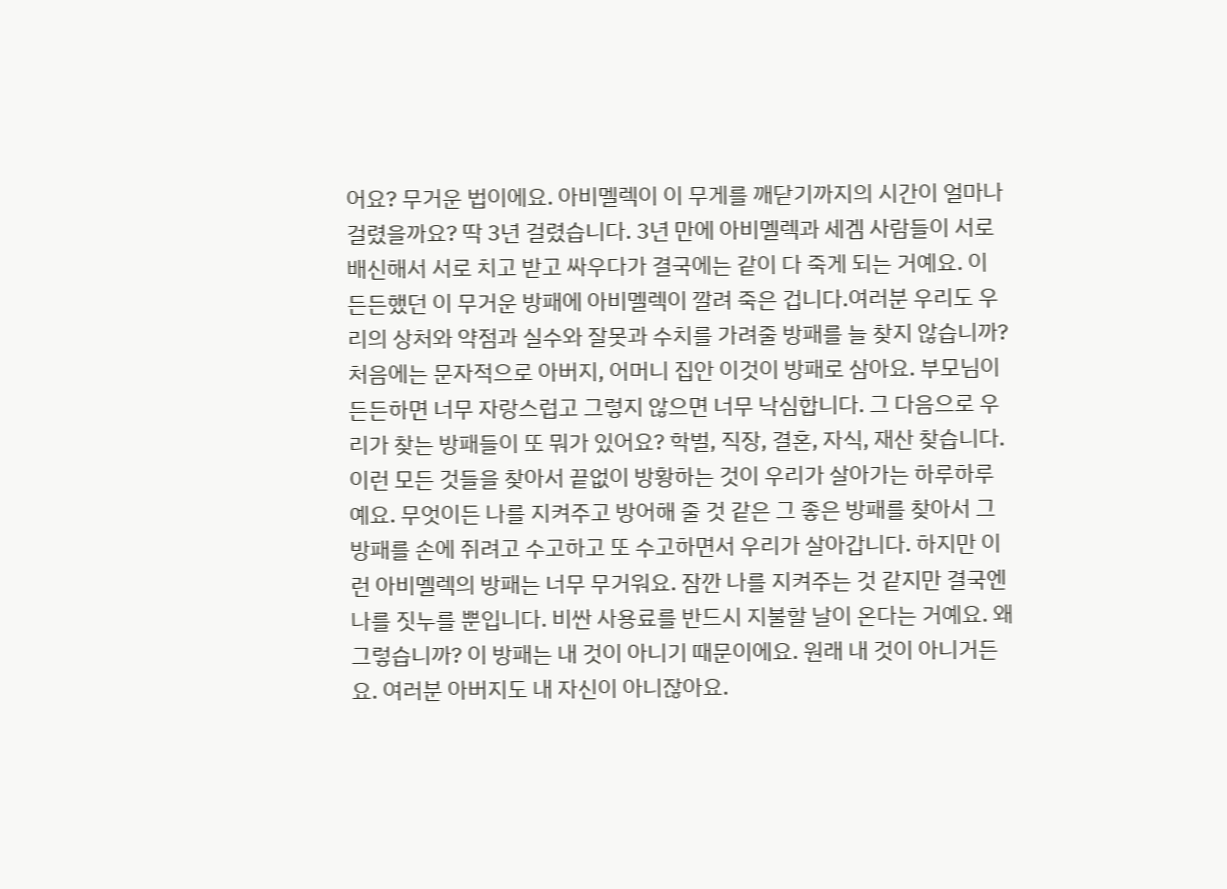어요? 무거운 법이에요. 아비멜렉이 이 무게를 깨닫기까지의 시간이 얼마나 걸렸을까요? 딱 3년 걸렸습니다. 3년 만에 아비멜렉과 세겜 사람들이 서로 배신해서 서로 치고 받고 싸우다가 결국에는 같이 다 죽게 되는 거예요. 이 든든했던 이 무거운 방패에 아비멜렉이 깔려 죽은 겁니다.여러분 우리도 우리의 상처와 약점과 실수와 잘못과 수치를 가려줄 방패를 늘 찾지 않습니까? 처음에는 문자적으로 아버지, 어머니 집안 이것이 방패로 삼아요. 부모님이 든든하면 너무 자랑스럽고 그렇지 않으면 너무 낙심합니다. 그 다음으로 우리가 찾는 방패들이 또 뭐가 있어요? 학벌, 직장, 결혼, 자식, 재산 찾습니다. 이런 모든 것들을 찾아서 끝없이 방황하는 것이 우리가 살아가는 하루하루예요. 무엇이든 나를 지켜주고 방어해 줄 것 같은 그 좋은 방패를 찾아서 그 방패를 손에 쥐려고 수고하고 또 수고하면서 우리가 살아갑니다. 하지만 이런 아비멜렉의 방패는 너무 무거워요. 잠깐 나를 지켜주는 것 같지만 결국엔 나를 짓누를 뿐입니다. 비싼 사용료를 반드시 지불할 날이 온다는 거예요. 왜 그렇습니까? 이 방패는 내 것이 아니기 때문이에요. 원래 내 것이 아니거든요. 여러분 아버지도 내 자신이 아니잖아요.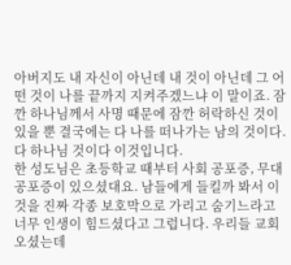아버지도 내 자신이 아닌데 내 것이 아닌데 그 어떤 것이 나를 끝까지 지켜주겠느냐 이 말이죠. 잠깐 하나님께서 사명 때문에 잠깐 허락하신 것이 있을 뿐 결국에는 다 나를 떠나가는 남의 것이다. 다 하나님 것이다 이것입니다.
한 성도님은 초등학교 때부터 사회 공포증, 무대 공포증이 있으셨대요. 남들에게 들킬까 봐서 이것을 진짜 각종 보호막으로 가리고 숨기느라고 너무 인생이 힘드셨다고 그럽니다. 우리들 교회 오셨는데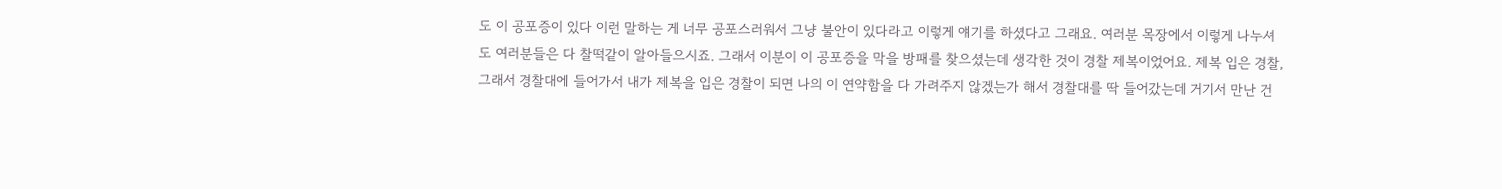도 이 공포증이 있다 이런 말하는 게 너무 공포스러워서 그냥 불안이 있다라고 이렇게 얘기를 하셨다고 그래요. 여러분 목장에서 이렇게 나누셔도 여러분들은 다 찰떡같이 알아들으시죠. 그래서 이분이 이 공포증을 막을 방패를 찾으셨는데 생각한 것이 경찰 제복이었어요. 제복 입은 경찰, 그래서 경찰대에 들어가서 내가 제복을 입은 경찰이 되면 나의 이 연약함을 다 가려주지 않겠는가 해서 경찰대를 딱 들어갔는데 거기서 만난 건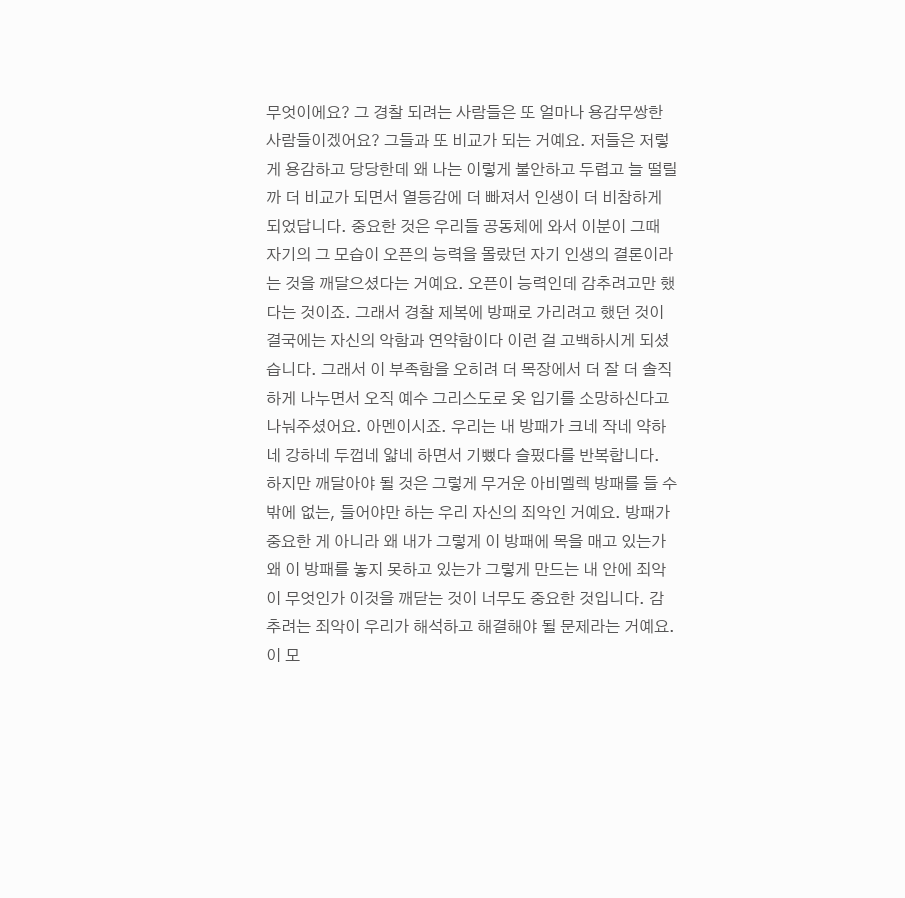무엇이에요? 그 경찰 되려는 사람들은 또 얼마나 용감무쌍한 사람들이겠어요? 그들과 또 비교가 되는 거예요. 저들은 저렇게 용감하고 당당한데 왜 나는 이렇게 불안하고 두렵고 늘 떨릴까 더 비교가 되면서 열등감에 더 빠져서 인생이 더 비참하게 되었답니다. 중요한 것은 우리들 공동체에 와서 이분이 그때 자기의 그 모습이 오픈의 능력을 몰랐던 자기 인생의 결론이라는 것을 깨달으셨다는 거예요. 오픈이 능력인데 감추려고만 했다는 것이죠. 그래서 경찰 제복에 방패로 가리려고 했던 것이 결국에는 자신의 악함과 연약함이다 이런 걸 고백하시게 되셨습니다. 그래서 이 부족함을 오히려 더 목장에서 더 잘 더 솔직하게 나누면서 오직 예수 그리스도로 옷 입기를 소망하신다고 나눠주셨어요. 아멘이시죠. 우리는 내 방패가 크네 작네 약하네 강하네 두껍네 얇네 하면서 기뻤다 슬펐다를 반복합니다. 하지만 깨달아야 될 것은 그렇게 무거운 아비멜렉 방패를 들 수밖에 없는, 들어야만 하는 우리 자신의 죄악인 거예요. 방패가 중요한 게 아니라 왜 내가 그렇게 이 방패에 목을 매고 있는가 왜 이 방패를 놓지 못하고 있는가 그렇게 만드는 내 안에 죄악이 무엇인가 이것을 깨닫는 것이 너무도 중요한 것입니다. 감추려는 죄악이 우리가 해석하고 해결해야 될 문제라는 거예요. 이 모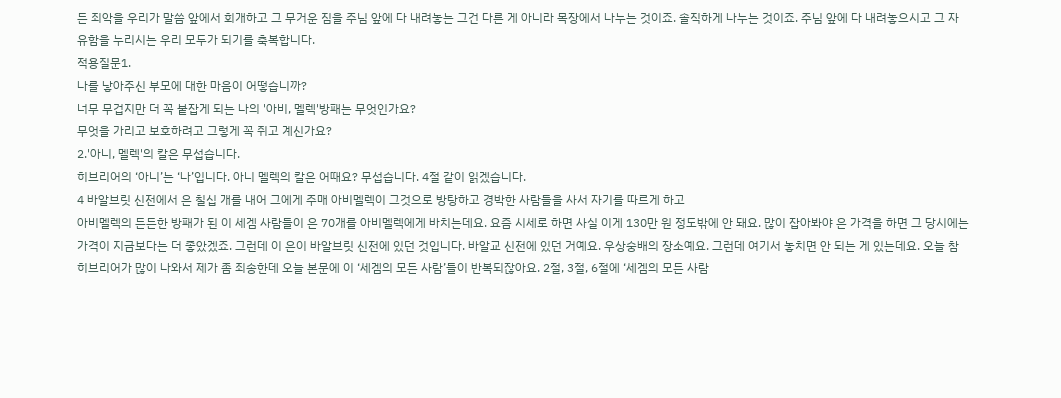든 죄악을 우리가 말씀 앞에서 회개하고 그 무거운 짐을 주님 앞에 다 내려놓는 그건 다른 게 아니라 목장에서 나누는 것이죠. 솔직하게 나누는 것이죠. 주님 앞에 다 내려놓으시고 그 자유함을 누리시는 우리 모두가 되기를 축복합니다.
적용질문1.
나를 낳아주신 부모에 대한 마음이 어떻습니까?
너무 무겁지만 더 꼭 붙잡게 되는 나의 '아비, 멜렉'방패는 무엇인가요?
무엇을 가리고 보호하려고 그렇게 꼭 쥐고 계신가요?
2.'아니, 멜렉'의 칼은 무섭습니다.
히브리어의 ‘아니’는 ‘나’입니다. 아니 멜렉의 칼은 어때요? 무섭습니다. 4절 같이 읽겠습니다.
4 바알브릿 신전에서 은 칠십 개를 내어 그에게 주매 아비멜렉이 그것으로 방탕하고 경박한 사람들을 사서 자기를 따르게 하고
아비멜렉의 든든한 방패가 된 이 세겜 사람들이 은 70개를 아비멜렉에게 바치는데요. 요즘 시세로 하면 사실 이게 130만 원 정도밖에 안 돼요. 많이 잡아봐야 은 가격을 하면 그 당시에는 가격이 지금보다는 더 좋았겠죠. 그런데 이 은이 바알브릿 신전에 있던 것입니다. 바알교 신전에 있던 거예요. 우상숭배의 장소예요. 그런데 여기서 놓치면 안 되는 게 있는데요. 오늘 참 히브리어가 많이 나와서 제가 좀 죄송한데 오늘 본문에 이 ‘세겜의 모든 사람’들이 반복되잖아요. 2절, 3절, 6절에 ‘세겜의 모든 사람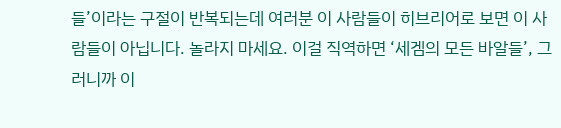들’이라는 구절이 반복되는데 여러분 이 사람들이 히브리어로 보면 이 사람들이 아닙니다. 놀라지 마세요. 이걸 직역하면 ‘세겜의 모든 바알들’, 그러니까 이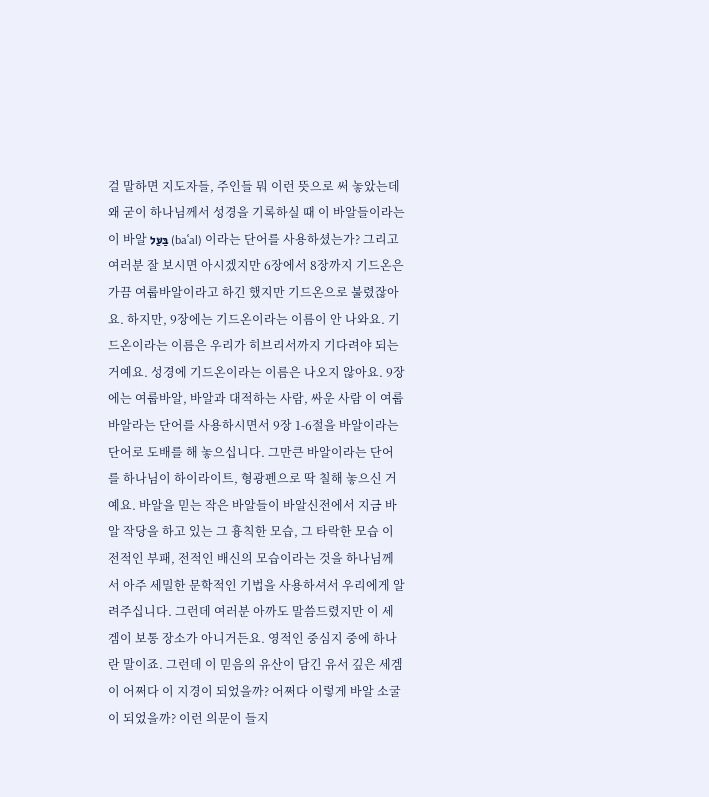걸 말하면 지도자들, 주인들 뭐 이런 뜻으로 써 놓았는데 왜 굳이 하나님께서 성경을 기록하실 때 이 바알들이라는 이 바알 בַּעַּל (baʿal) 이라는 단어를 사용하셨는가? 그리고 여러분 잘 보시면 아시겠지만 6장에서 8장까지 기드온은 가끔 여룹바알이라고 하긴 했지만 기드온으로 불렸잖아요. 하지만, 9장에는 기드온이라는 이름이 안 나와요. 기드온이라는 이름은 우리가 히브리서까지 기다려야 되는 거예요. 성경에 기드온이라는 이름은 나오지 않아요. 9장에는 여룹바알, 바알과 대적하는 사람, 싸운 사람 이 여룹바알라는 단어를 사용하시면서 9장 1-6절을 바알이라는 단어로 도배를 해 놓으십니다. 그만큰 바알이라는 단어를 하나님이 하이라이트, 형광펜으로 딱 칠해 놓으신 거예요. 바알을 믿는 작은 바알들이 바알신전에서 지금 바알 작당을 하고 있는 그 흉칙한 모습, 그 타락한 모습 이 전적인 부패, 전적인 배신의 모습이라는 것을 하나님께서 아주 세밀한 문학적인 기법을 사용하셔서 우리에게 알려주십니다. 그런데 여러분 아까도 말씀드렸지만 이 세겜이 보통 장소가 아니거든요. 영적인 중심지 중에 하나란 말이죠. 그런데 이 믿음의 유산이 담긴 유서 깊은 세겜이 어쩌다 이 지경이 되었을까? 어쩌다 이렇게 바알 소굴이 되었을까? 이런 의문이 들지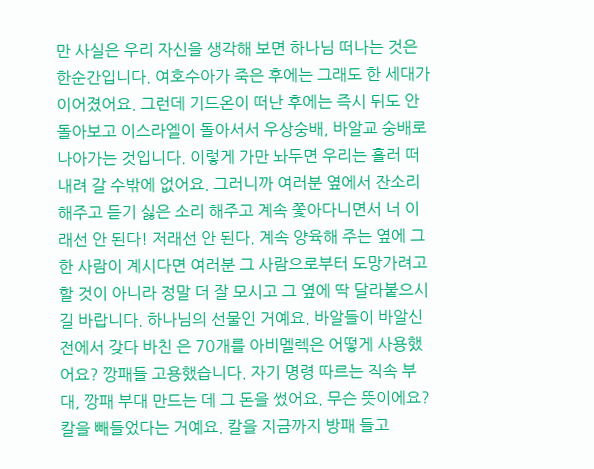만 사실은 우리 자신을 생각해 보면 하나님 떠나는 것은 한순간입니다. 여호수아가 죽은 후에는 그래도 한 세대가 이어졌어요. 그런데 기드온이 떠난 후에는 즉시 뒤도 안 돌아보고 이스라엘이 돌아서서 우상숭배, 바알교 숭배로 나아가는 것입니다. 이렇게 가만 놔두면 우리는 흘러 떠내려 갈 수밖에 없어요. 그러니까 여러분 옆에서 잔소리해주고 듣기 싫은 소리 해주고 계속 쫓아다니면서 너 이래선 안 된다! 저래선 안 된다. 계속 양육해 주는 옆에 그 한 사람이 계시다면 여러분 그 사람으로부터 도망가려고 할 것이 아니라 정말 더 잘 모시고 그 옆에 딱 달라붙으시길 바랍니다. 하나님의 선물인 거예요. 바알들이 바알신전에서 갖다 바친 은 70개를 아비멜렉은 어떻게 사용했어요? 깡패들 고용했습니다. 자기 명령 따르는 직속 부대, 깡패 부대 만드는 데 그 돈을 썼어요. 무슨 뜻이에요? 칼을 빼들었다는 거예요. 칼을 지금까지 방패 들고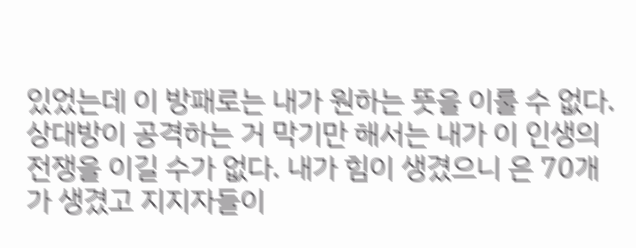있었는데 이 방패로는 내가 원하는 뜻을 이룰 수 없다. 상대방이 공격하는 거 막기만 해서는 내가 이 인생의 전쟁을 이길 수가 없다. 내가 힘이 생겼으니 은 70개가 생겼고 지지자들이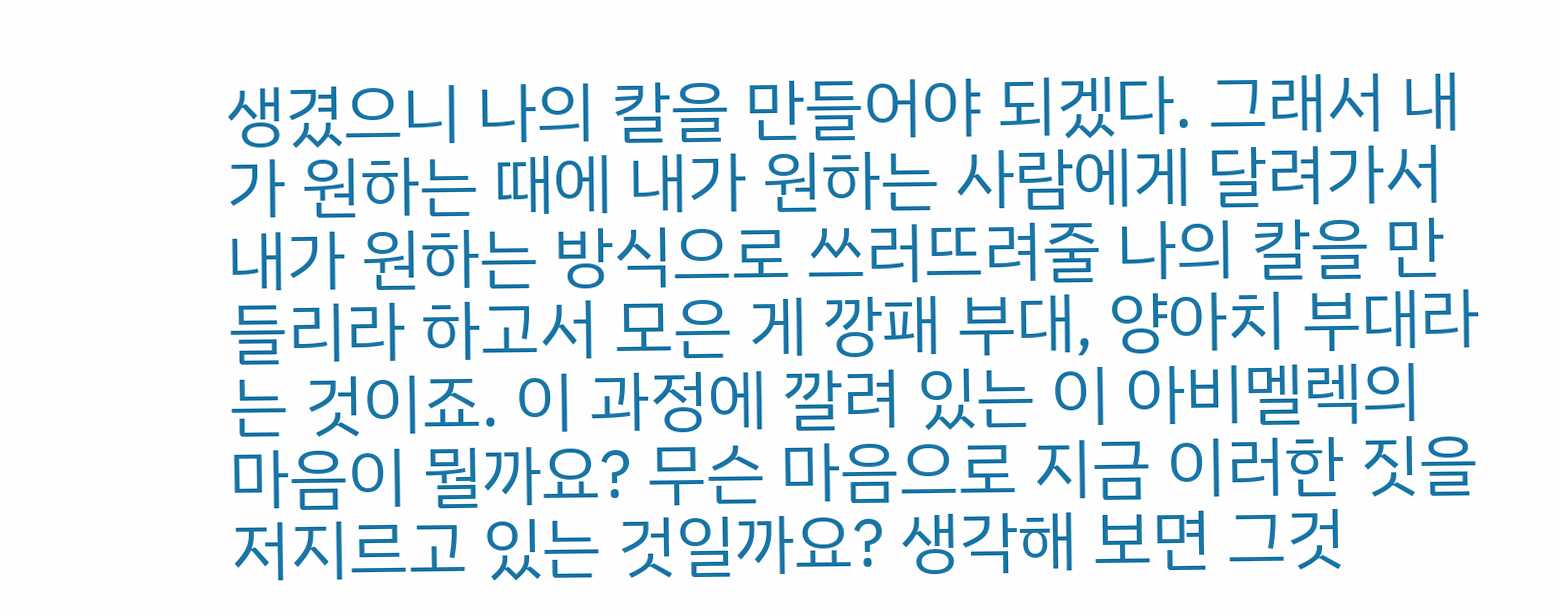생겼으니 나의 칼을 만들어야 되겠다. 그래서 내가 원하는 때에 내가 원하는 사람에게 달려가서 내가 원하는 방식으로 쓰러뜨려줄 나의 칼을 만들리라 하고서 모은 게 깡패 부대, 양아치 부대라는 것이죠. 이 과정에 깔려 있는 이 아비멜렉의 마음이 뭘까요? 무슨 마음으로 지금 이러한 짓을 저지르고 있는 것일까요? 생각해 보면 그것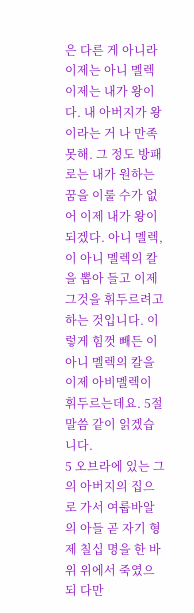은 다른 게 아니라 이제는 아니 멜렉 이제는 내가 왕이다. 내 아버지가 왕이라는 거 나 만족 못해. 그 정도 방패로는 내가 원하는 꿈을 이룰 수가 없어 이제 내가 왕이 되겠다. 아니 멜렉, 이 아니 멜렉의 칼을 뽑아 들고 이제 그것을 휘두르려고 하는 것입니다. 이렇게 힘껏 빼든 이 아니 멜렉의 칼을 이제 아비멜렉이 휘두르는데요. 5절 말씀 같이 읽겠습니다.
5 오브라에 있는 그의 아버지의 집으로 가서 여룹바알의 아들 곧 자기 형제 칠십 명을 한 바위 위에서 죽였으되 다만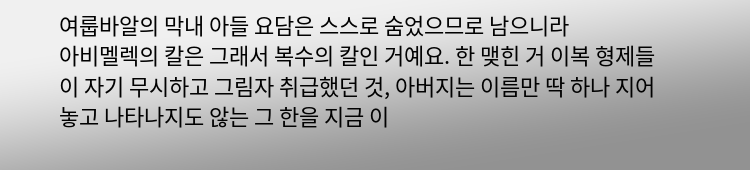여룹바알의 막내 아들 요담은 스스로 숨었으므로 남으니라
아비멜렉의 칼은 그래서 복수의 칼인 거예요. 한 맺힌 거 이복 형제들이 자기 무시하고 그림자 취급했던 것, 아버지는 이름만 딱 하나 지어놓고 나타나지도 않는 그 한을 지금 이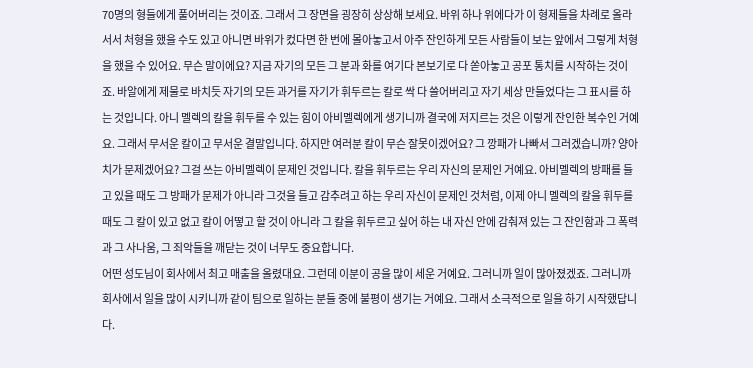70명의 형들에게 풀어버리는 것이죠. 그래서 그 장면을 굉장히 상상해 보세요. 바위 하나 위에다가 이 형제들을 차례로 올라서서 처형을 했을 수도 있고 아니면 바위가 컸다면 한 번에 몰아놓고서 아주 잔인하게 모든 사람들이 보는 앞에서 그렇게 처형을 했을 수 있어요. 무슨 말이에요? 지금 자기의 모든 그 분과 화를 여기다 본보기로 다 쏟아놓고 공포 통치를 시작하는 것이죠. 바알에게 제물로 바치듯 자기의 모든 과거를 자기가 휘두르는 칼로 싹 다 쓸어버리고 자기 세상 만들었다는 그 표시를 하는 것입니다. 아니 멜렉의 칼을 휘두를 수 있는 힘이 아비멜렉에게 생기니까 결국에 저지르는 것은 이렇게 잔인한 복수인 거예요. 그래서 무서운 칼이고 무서운 결말입니다. 하지만 여러분 칼이 무슨 잘못이겠어요? 그 깡패가 나빠서 그러겠습니까? 양아치가 문제겠어요? 그걸 쓰는 아비멜렉이 문제인 것입니다. 칼을 휘두르는 우리 자신의 문제인 거예요. 아비멜렉의 방패를 들고 있을 때도 그 방패가 문제가 아니라 그것을 들고 감추려고 하는 우리 자신이 문제인 것처럼, 이제 아니 멜렉의 칼을 휘두를 때도 그 칼이 있고 없고 칼이 어떻고 할 것이 아니라 그 칼을 휘두르고 싶어 하는 내 자신 안에 감춰져 있는 그 잔인함과 그 폭력과 그 사나움, 그 죄악들을 깨닫는 것이 너무도 중요합니다.
어떤 성도님이 회사에서 최고 매출을 올렸대요. 그런데 이분이 공을 많이 세운 거예요. 그러니까 일이 많아졌겠죠. 그러니까 회사에서 일을 많이 시키니까 같이 팀으로 일하는 분들 중에 불평이 생기는 거예요. 그래서 소극적으로 일을 하기 시작했답니다.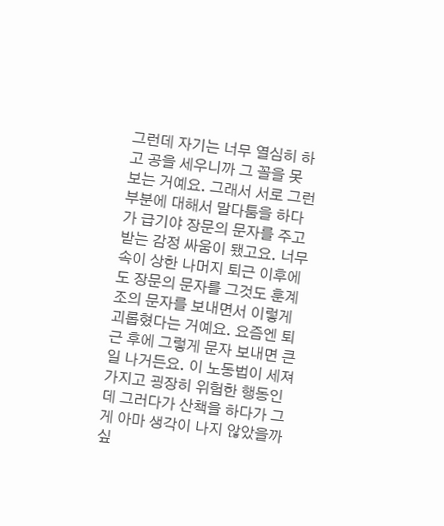그런데 자기는 너무 열심히 하고 공을 세우니까 그 꼴을 못 보는 거예요. 그래서 서로 그런 부분에 대해서 말다툼을 하다가 급기야 장문의 문자를 주고받는 감정 싸움이 됐고요. 너무 속이 상한 나머지 퇴근 이후에도 장문의 문자를 그것도 훈계조의 문자를 보내면서 이렇게 괴롭혔다는 거예요. 요즘엔 퇴근 후에 그렇게 문자 보내면 큰일 나거든요. 이 노동법이 세져가지고 굉장히 위험한 행동인데 그러다가 산책을 하다가 그게 아마 생각이 나지 않았을까 싶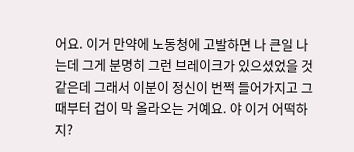어요. 이거 만약에 노동청에 고발하면 나 큰일 나는데 그게 분명히 그런 브레이크가 있으셨었을 것 같은데 그래서 이분이 정신이 번쩍 들어가지고 그때부터 겁이 막 올라오는 거예요. 야 이거 어떡하지?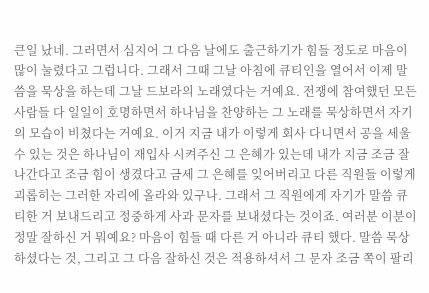큰일 났네. 그러면서 심지어 그 다음 날에도 출근하기가 힘들 정도로 마음이 많이 눌렸다고 그럽니다. 그래서 그때 그날 아침에 큐티인을 열어서 이제 말씀을 묵상을 하는데 그날 드보라의 노래였다는 거예요. 전쟁에 참여했던 모든 사람들 다 일일이 호명하면서 하나님을 찬양하는 그 노래를 묵상하면서 자기의 모습이 비쳤다는 거예요. 이거 지금 내가 이렇게 회사 다니면서 공을 세울 수 있는 것은 하나님이 재입사 시켜주신 그 은혜가 있는데 내가 지금 조금 잘 나간다고 조금 힘이 생겼다고 금세 그 은혜를 잊어버리고 다른 직원들 이렇게 괴롭히는 그러한 자리에 올라와 있구나. 그래서 그 직원에게 자기가 말씀 큐티한 거 보내드리고 정중하게 사과 문자를 보내셨다는 것이죠. 여러분 이분이 정말 잘하신 거 뭐예요? 마음이 힘들 때 다른 거 아니라 큐티 했다. 말씀 묵상하셨다는 것, 그리고 그 다음 잘하신 것은 적용하셔서 그 문자 조금 쪽이 팔리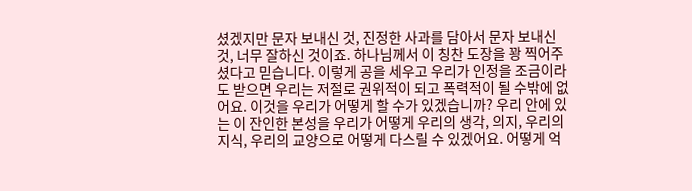셨겠지만 문자 보내신 것, 진정한 사과를 담아서 문자 보내신 것, 너무 잘하신 것이죠. 하나님께서 이 칭찬 도장을 꽝 찍어주셨다고 믿습니다. 이렇게 공을 세우고 우리가 인정을 조금이라도 받으면 우리는 저절로 권위적이 되고 폭력적이 될 수밖에 없어요. 이것을 우리가 어떻게 할 수가 있겠습니까? 우리 안에 있는 이 잔인한 본성을 우리가 어떻게 우리의 생각, 의지, 우리의 지식, 우리의 교양으로 어떻게 다스릴 수 있겠어요. 어떻게 억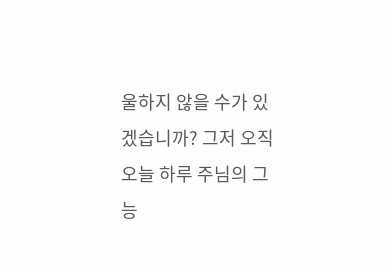울하지 않을 수가 있겠습니까? 그저 오직 오늘 하루 주님의 그 능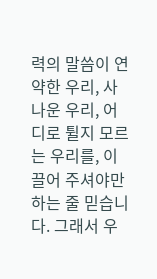력의 말씀이 연약한 우리, 사나운 우리, 어디로 튈지 모르는 우리를, 이끌어 주셔야만 하는 줄 믿습니다. 그래서 우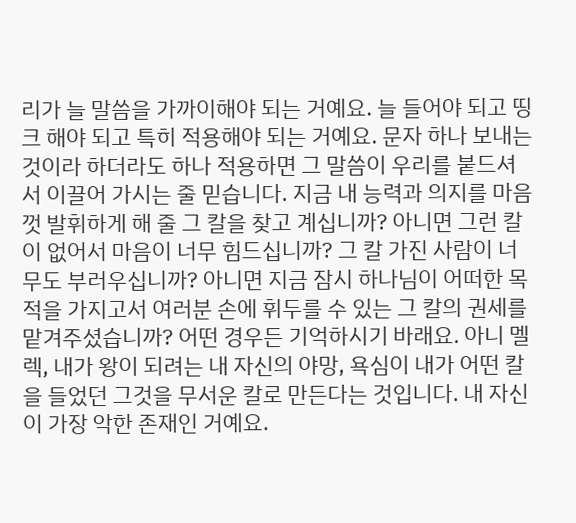리가 늘 말씀을 가까이해야 되는 거예요. 늘 들어야 되고 띵크 해야 되고 특히 적용해야 되는 거예요. 문자 하나 보내는 것이라 하더라도 하나 적용하면 그 말씀이 우리를 붙드셔서 이끌어 가시는 줄 믿습니다. 지금 내 능력과 의지를 마음껏 발휘하게 해 줄 그 칼을 찾고 계십니까? 아니면 그런 칼이 없어서 마음이 너무 힘드십니까? 그 칼 가진 사람이 너무도 부러우십니까? 아니면 지금 잠시 하나님이 어떠한 목적을 가지고서 여러분 손에 휘두를 수 있는 그 칼의 권세를 맡겨주셨습니까? 어떤 경우든 기억하시기 바래요. 아니 멜렉, 내가 왕이 되려는 내 자신의 야망, 욕심이 내가 어떤 칼을 들었던 그것을 무서운 칼로 만든다는 것입니다. 내 자신이 가장 악한 존재인 거예요.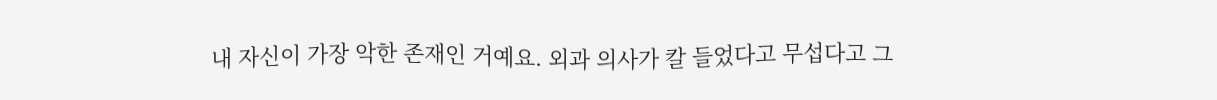내 자신이 가장 악한 존재인 거예요. 외과 의사가 칼 들었다고 무섭다고 그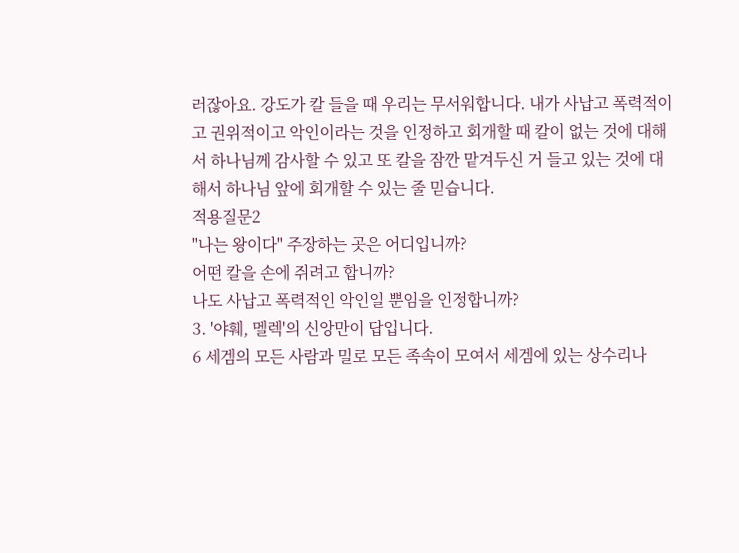러잖아요. 강도가 칼 들을 때 우리는 무서워합니다. 내가 사납고 폭력적이고 권위적이고 악인이라는 것을 인정하고 회개할 때 칼이 없는 것에 대해서 하나님께 감사할 수 있고 또 칼을 잠깐 맡겨두신 거 들고 있는 것에 대해서 하나님 앞에 회개할 수 있는 줄 믿습니다.
적용질문2
"나는 왕이다" 주장하는 곳은 어디입니까?
어떤 칼을 손에 쥐려고 합니까?
나도 사납고 폭력적인 악인일 뿐임을 인정합니까?
3. '야훼, 멜렉'의 신앙만이 답입니다.
6 세겜의 모든 사람과 밀로 모든 족속이 모여서 세겜에 있는 상수리나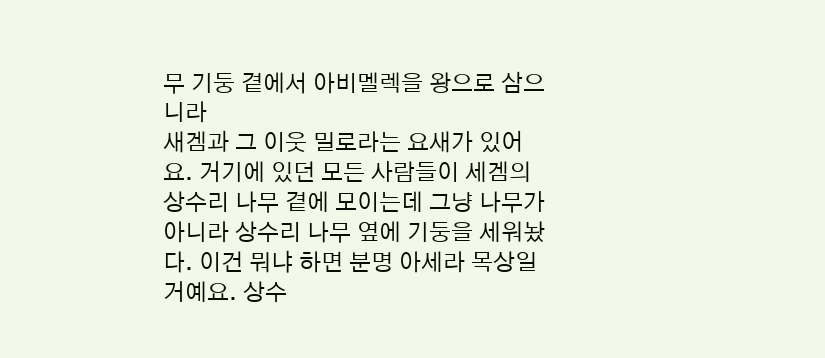무 기둥 곁에서 아비멜렉을 왕으로 삼으니라
새겜과 그 이웃 밀로라는 요새가 있어요. 거기에 있던 모든 사람들이 세겜의 상수리 나무 곁에 모이는데 그냥 나무가 아니라 상수리 나무 옆에 기둥을 세워놨다. 이건 뭐냐 하면 분명 아세라 목상일 거예요. 상수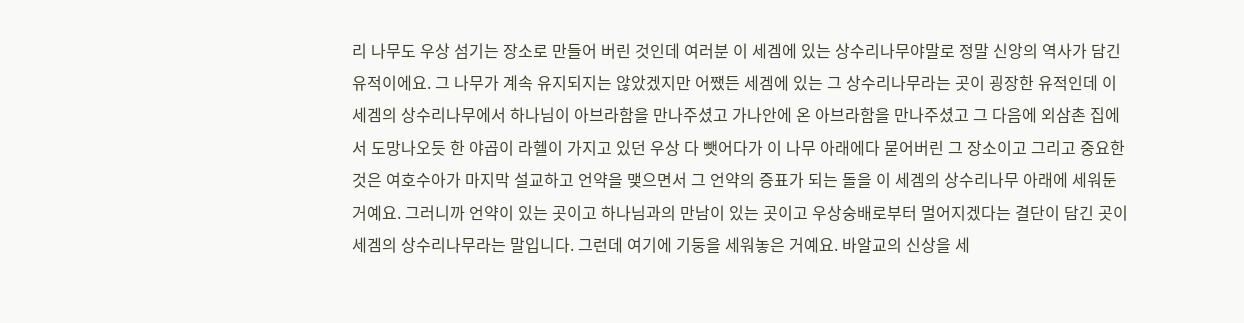리 나무도 우상 섬기는 장소로 만들어 버린 것인데 여러분 이 세겜에 있는 상수리나무야말로 정말 신앙의 역사가 담긴 유적이에요. 그 나무가 계속 유지되지는 않았겠지만 어쨌든 세겜에 있는 그 상수리나무라는 곳이 굉장한 유적인데 이 세겜의 상수리나무에서 하나님이 아브라함을 만나주셨고 가나안에 온 아브라함을 만나주셨고 그 다음에 외삼촌 집에서 도망나오듯 한 야곱이 라헬이 가지고 있던 우상 다 뺏어다가 이 나무 아래에다 묻어버린 그 장소이고 그리고 중요한 것은 여호수아가 마지막 설교하고 언약을 맺으면서 그 언약의 증표가 되는 돌을 이 세겜의 상수리나무 아래에 세워둔 거예요. 그러니까 언약이 있는 곳이고 하나님과의 만남이 있는 곳이고 우상숭배로부터 멀어지겠다는 결단이 담긴 곳이 세겜의 상수리나무라는 말입니다. 그런데 여기에 기둥을 세워놓은 거예요. 바알교의 신상을 세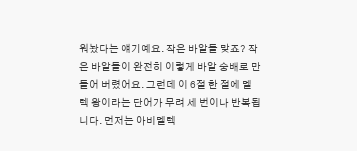워놨다는 얘기예요. 작은 바알들 맞죠? 작은 바알들이 완전히 이렇게 바알 숭배로 만들어 버렸어요. 그런데 이 6절 한 절에 멜렉 왕이라는 단어가 무려 세 번이나 반복됩니다. 먼저는 아비멜렉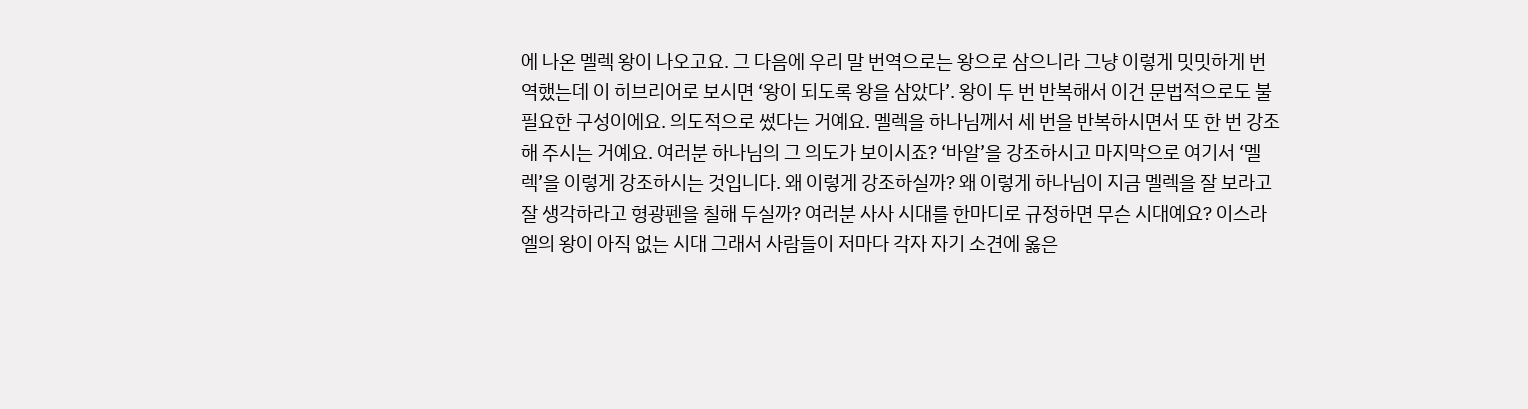에 나온 멜렉 왕이 나오고요. 그 다음에 우리 말 번역으로는 왕으로 삼으니라 그냥 이렇게 밋밋하게 번역했는데 이 히브리어로 보시면 ‘왕이 되도록 왕을 삼았다’. 왕이 두 번 반복해서 이건 문법적으로도 불필요한 구성이에요. 의도적으로 썼다는 거예요. 멜렉을 하나님께서 세 번을 반복하시면서 또 한 번 강조해 주시는 거예요. 여러분 하나님의 그 의도가 보이시죠? ‘바알’을 강조하시고 마지막으로 여기서 ‘멜렉’을 이렇게 강조하시는 것입니다. 왜 이렇게 강조하실까? 왜 이렇게 하나님이 지금 멜렉을 잘 보라고 잘 생각하라고 형광펜을 칠해 두실까? 여러분 사사 시대를 한마디로 규정하면 무슨 시대예요? 이스라엘의 왕이 아직 없는 시대 그래서 사람들이 저마다 각자 자기 소견에 옳은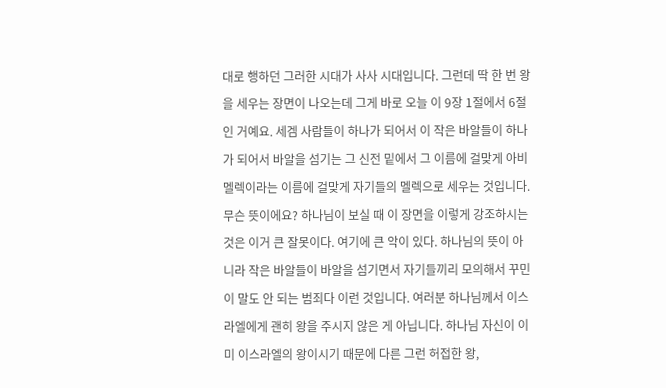대로 행하던 그러한 시대가 사사 시대입니다. 그런데 딱 한 번 왕을 세우는 장면이 나오는데 그게 바로 오늘 이 9장 1절에서 6절인 거예요. 세겜 사람들이 하나가 되어서 이 작은 바알들이 하나가 되어서 바알을 섬기는 그 신전 밑에서 그 이름에 걸맞게 아비멜렉이라는 이름에 걸맞게 자기들의 멜렉으로 세우는 것입니다. 무슨 뜻이에요? 하나님이 보실 때 이 장면을 이렇게 강조하시는 것은 이거 큰 잘못이다. 여기에 큰 악이 있다. 하나님의 뜻이 아니라 작은 바알들이 바알을 섬기면서 자기들끼리 모의해서 꾸민 이 말도 안 되는 범죄다 이런 것입니다. 여러분 하나님께서 이스라엘에게 괜히 왕을 주시지 않은 게 아닙니다. 하나님 자신이 이미 이스라엘의 왕이시기 때문에 다른 그런 허접한 왕,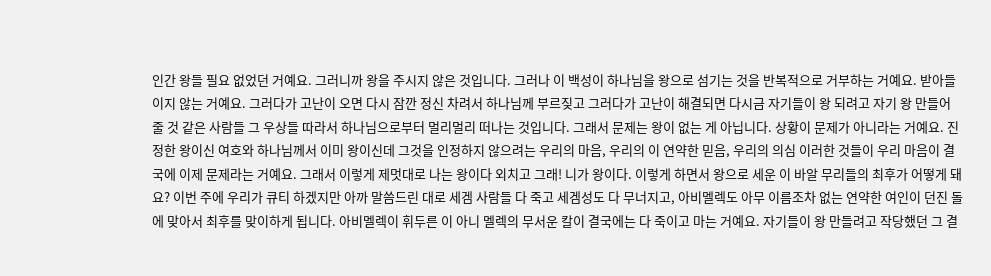인간 왕들 필요 없었던 거예요. 그러니까 왕을 주시지 않은 것입니다. 그러나 이 백성이 하나님을 왕으로 섬기는 것을 반복적으로 거부하는 거예요. 받아들이지 않는 거예요. 그러다가 고난이 오면 다시 잠깐 정신 차려서 하나님께 부르짖고 그러다가 고난이 해결되면 다시금 자기들이 왕 되려고 자기 왕 만들어 줄 것 같은 사람들 그 우상들 따라서 하나님으로부터 멀리멀리 떠나는 것입니다. 그래서 문제는 왕이 없는 게 아닙니다. 상황이 문제가 아니라는 거예요. 진정한 왕이신 여호와 하나님께서 이미 왕이신데 그것을 인정하지 않으려는 우리의 마음, 우리의 이 연약한 믿음, 우리의 의심 이러한 것들이 우리 마음이 결국에 이제 문제라는 거예요. 그래서 이렇게 제멋대로 나는 왕이다 외치고 그래! 니가 왕이다. 이렇게 하면서 왕으로 세운 이 바알 무리들의 최후가 어떻게 돼요? 이번 주에 우리가 큐티 하겠지만 아까 말씀드린 대로 세겜 사람들 다 죽고 세겜성도 다 무너지고, 아비멜렉도 아무 이름조차 없는 연약한 여인이 던진 돌에 맞아서 최후를 맞이하게 됩니다. 아비멜렉이 휘두른 이 아니 멜렉의 무서운 칼이 결국에는 다 죽이고 마는 거예요. 자기들이 왕 만들려고 작당했던 그 결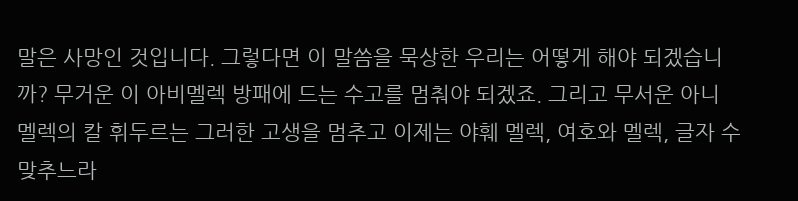말은 사망인 것입니다. 그렇다면 이 말씀을 묵상한 우리는 어떻게 해야 되겠습니까? 무거운 이 아비멜렉 방패에 드는 수고를 멈춰야 되겠죠. 그리고 무서운 아니 멜렉의 칼 휘두르는 그러한 고생을 멈추고 이제는 야훼 멜렉, 여호와 멜렉, 글자 수 맞추느라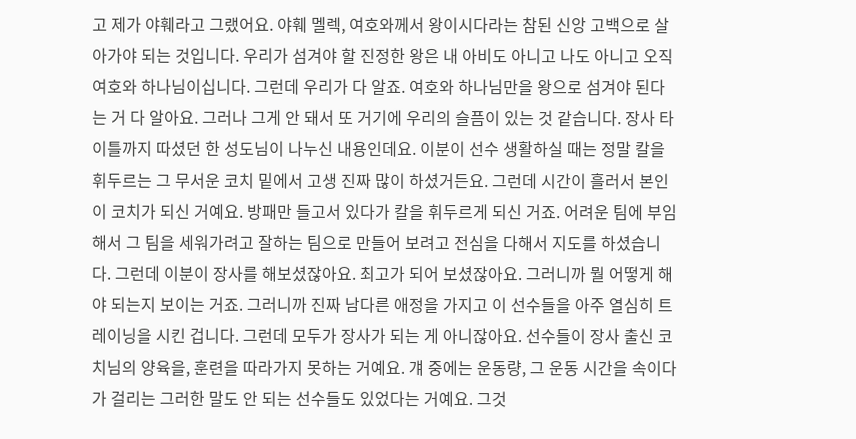고 제가 야훼라고 그랬어요. 야훼 멜렉, 여호와께서 왕이시다라는 참된 신앙 고백으로 살아가야 되는 것입니다. 우리가 섬겨야 할 진정한 왕은 내 아비도 아니고 나도 아니고 오직 여호와 하나님이십니다. 그런데 우리가 다 알죠. 여호와 하나님만을 왕으로 섬겨야 된다는 거 다 알아요. 그러나 그게 안 돼서 또 거기에 우리의 슬픔이 있는 것 같습니다. 장사 타이틀까지 따셨던 한 성도님이 나누신 내용인데요. 이분이 선수 생활하실 때는 정말 칼을 휘두르는 그 무서운 코치 밑에서 고생 진짜 많이 하셨거든요. 그런데 시간이 흘러서 본인이 코치가 되신 거예요. 방패만 들고서 있다가 칼을 휘두르게 되신 거죠. 어려운 팀에 부임해서 그 팀을 세워가려고 잘하는 팀으로 만들어 보려고 전심을 다해서 지도를 하셨습니다. 그런데 이분이 장사를 해보셨잖아요. 최고가 되어 보셨잖아요. 그러니까 뭘 어떻게 해야 되는지 보이는 거죠. 그러니까 진짜 남다른 애정을 가지고 이 선수들을 아주 열심히 트레이닝을 시킨 겁니다. 그런데 모두가 장사가 되는 게 아니잖아요. 선수들이 장사 출신 코치님의 양육을, 훈련을 따라가지 못하는 거예요. 걔 중에는 운동량, 그 운동 시간을 속이다가 걸리는 그러한 말도 안 되는 선수들도 있었다는 거예요. 그것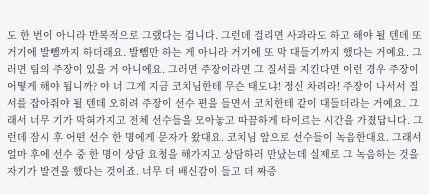도 한 번이 아니라 반복적으로 그랬다는 겁니다. 그런데 걸리면 사과라도 하고 해야 될 텐데 또 거기에 발뺌까지 하더래요. 발뺌만 하는 게 아니라 거기에 또 막 대들기까지 했다는 거예요. 그러면 팀의 주장이 있을 거 아니에요. 그러면 주장이라면 그 질서를 지킨다면 이런 경우 주장이 어떻게 해야 됩니까? 야 너 그게 지금 코치님한테 무슨 태도냐! 정신 차려라! 주장이 나서서 질서를 잡아줘야 될 텐데 오히려 주장이 선수 편을 들면서 코치한테 같이 대들더라는 거예요. 그래서 너무 기가 막혀가지고 전체 선수들을 모아놓고 따끔하게 타이르는 시간을 가졌답니다. 그런데 잠시 후 어떤 선수 한 명에게 문자가 왔대요. 코치님 앞으로 선수들이 녹음한대요. 그래서 얼마 후에 선수 중 한 명이 상담 요청을 해가지고 상담하러 만났는데 실제로 그 녹음하는 것을 자기가 발견을 했다는 것이죠. 너무 더 배신감이 들고 더 짜증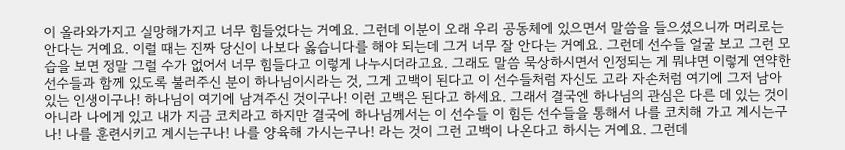이 올라와가지고 실망해가지고 너무 힘들었다는 거예요. 그런데 이분이 오래 우리 공동체에 있으면서 말씀을 들으셨으니까 머리로는 안다는 거예요. 이럴 때는 진짜 당신이 나보다 옳습니다를 해야 되는데 그거 너무 잘 안다는 거예요. 그런데 선수들 얼굴 보고 그런 모습을 보면 정말 그럴 수가 없어서 너무 힘들다고 이렇게 나누시더라고요. 그래도 말씀 묵상하시면서 인정되는 게 뭐냐면 이렇게 연약한 선수들과 함께 있도록 불러주신 분이 하나님이시라는 것, 그게 고백이 된다고 이 선수들처럼 자신도 고라 자손처럼 여기에 그저 남아 있는 인생이구나! 하나님이 여기에 남겨주신 것이구나! 이런 고백은 된다고 하세요. 그래서 결국엔 하나님의 관심은 다른 데 있는 것이 아니라 나에게 있고 내가 지금 코치라고 하지만 결국에 하나님께서는 이 선수들 이 힘든 선수들을 통해서 나를 코치해 가고 계시는구나! 나를 훈련시키고 계시는구나! 나를 양육해 가시는구나! 라는 것이 그런 고백이 나온다고 하시는 거예요. 그런데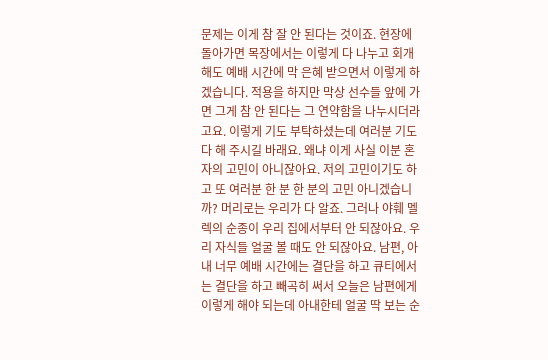문제는 이게 참 잘 안 된다는 것이죠. 현장에 돌아가면 목장에서는 이렇게 다 나누고 회개해도 예배 시간에 막 은혜 받으면서 이렇게 하겠습니다. 적용을 하지만 막상 선수들 앞에 가면 그게 참 안 된다는 그 연약함을 나누시더라고요. 이렇게 기도 부탁하셨는데 여러분 기도 다 해 주시길 바래요. 왜냐 이게 사실 이분 혼자의 고민이 아니잖아요. 저의 고민이기도 하고 또 여러분 한 분 한 분의 고민 아니겠습니까? 머리로는 우리가 다 알죠. 그러나 야훼 멜렉의 순종이 우리 집에서부터 안 되잖아요. 우리 자식들 얼굴 볼 때도 안 되잖아요. 남편, 아내 너무 예배 시간에는 결단을 하고 큐티에서는 결단을 하고 빼곡히 써서 오늘은 남편에게 이렇게 해야 되는데 아내한테 얼굴 딱 보는 순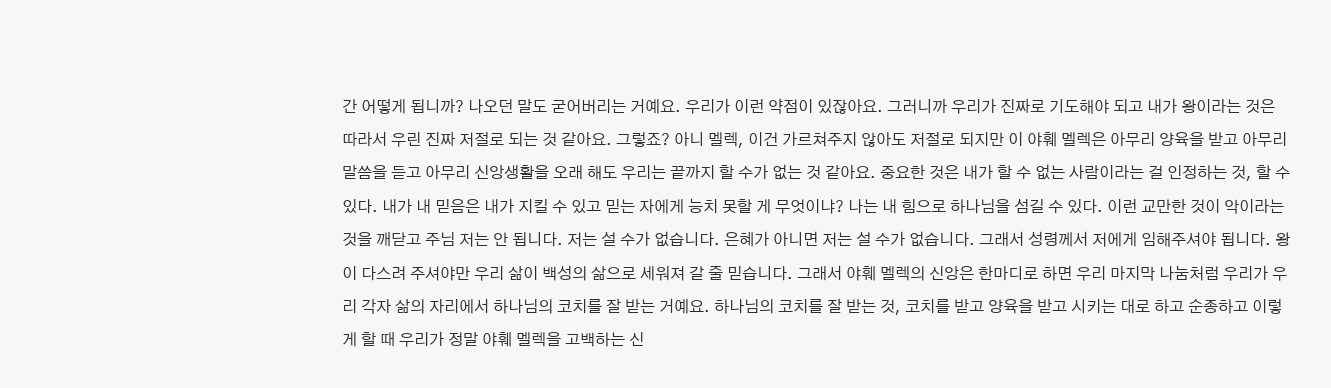간 어떻게 됩니까? 나오던 말도 굳어버리는 거예요. 우리가 이런 약점이 있잖아요. 그러니까 우리가 진짜로 기도해야 되고 내가 왕이라는 것은 따라서 우린 진짜 저절로 되는 것 같아요. 그렇죠? 아니 멜렉, 이건 가르쳐주지 않아도 저절로 되지만 이 야훼 멜렉은 아무리 양육을 받고 아무리 말씀을 듣고 아무리 신앙생활을 오래 해도 우리는 끝까지 할 수가 없는 것 같아요. 중요한 것은 내가 할 수 없는 사람이라는 걸 인정하는 것, 할 수 있다. 내가 내 믿음은 내가 지킬 수 있고 믿는 자에게 능치 못할 게 무엇이냐? 나는 내 힘으로 하나님을 섬길 수 있다. 이런 교만한 것이 악이라는 것을 깨닫고 주님 저는 안 됩니다. 저는 설 수가 없습니다. 은혜가 아니면 저는 설 수가 없습니다. 그래서 성령께서 저에게 임해주셔야 됩니다. 왕이 다스려 주셔야만 우리 삶이 백성의 삶으로 세워져 갈 줄 믿습니다. 그래서 야훼 멜렉의 신앙은 한마디로 하면 우리 마지막 나눔처럼 우리가 우리 각자 삶의 자리에서 하나님의 코치를 잘 받는 거예요. 하나님의 코치를 잘 받는 것, 코치를 받고 양육을 받고 시키는 대로 하고 순종하고 이렇게 할 때 우리가 정말 야훼 멜렉을 고백하는 신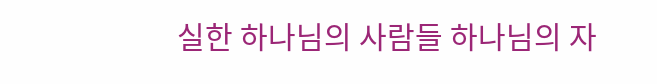실한 하나님의 사람들 하나님의 자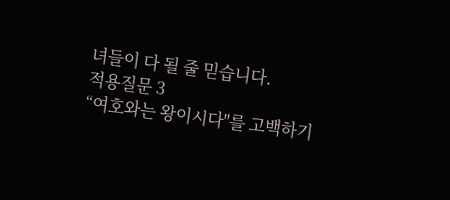녀들이 다 될 줄 믿습니다.
적용질문 3
“여호와는 왕이시다"를 고백하기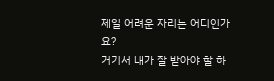제일 어려운 자리는 어디인가요?
거기서 내가 잘 받아야 할 하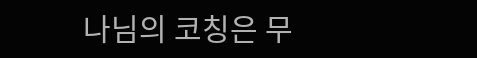나님의 코칭은 무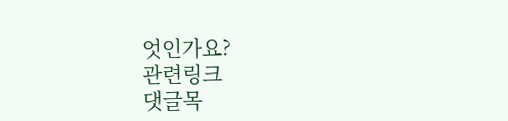엇인가요?
관련링크
댓글목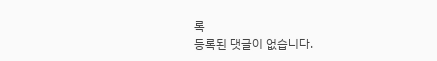록
등록된 댓글이 없습니다.